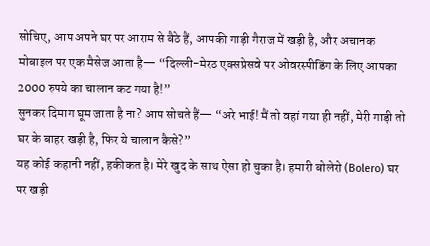सोचिए, आप अपने घर पर आराम से बैठे हैं, आपकी गाड़ी गैराज में खड़ी है, और अचानक मोबाइल पर एक मैसेज आता है— “दिल्ली-मेरठ एक्सप्रेसवे पर ओवरस्पीडिंग के लिए आपका 2000 रुपये का चालान कट गया है!”
सुनकर दिमाग घूम जाता है ना? आप सोचते हैं— “अरे भाई! मैं तो वहां गया ही नहीं, मेरी गाड़ी तो घर के बाहर खड़ी है, फिर ये चालान कैसे?”
यह कोई कहानी नहीं, हकीकत है। मेरे खुद के साथ ऐसा हो चुका है। हमारी बोलेरो (Bolero) घर पर खड़ी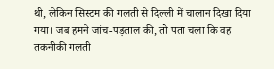थी, लेकिन सिस्टम की गलती से दिल्ली में चालान दिखा दिया गया। जब हमने जांच-पड़ताल की, तो पता चला कि वह तकनीकी गलती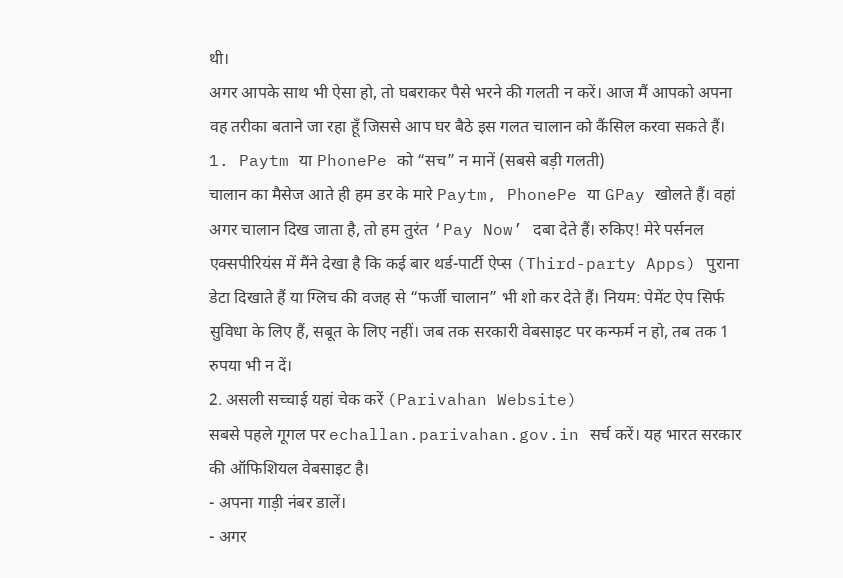थी।
अगर आपके साथ भी ऐसा हो, तो घबराकर पैसे भरने की गलती न करें। आज मैं आपको अपना वह तरीका बताने जा रहा हूँ जिससे आप घर बैठे इस गलत चालान को कैंसिल करवा सकते हैं।
1. Paytm या PhonePe को “सच” न मानें (सबसे बड़ी गलती)
चालान का मैसेज आते ही हम डर के मारे Paytm, PhonePe या GPay खोलते हैं। वहां अगर चालान दिख जाता है, तो हम तुरंत ‘Pay Now’ दबा देते हैं। रुकिए! मेरे पर्सनल एक्सपीरियंस में मैंने देखा है कि कई बार थर्ड-पार्टी ऐप्स (Third-party Apps) पुराना डेटा दिखाते हैं या ग्लिच की वजह से “फर्जी चालान” भी शो कर देते हैं। नियम: पेमेंट ऐप सिर्फ सुविधा के लिए हैं, सबूत के लिए नहीं। जब तक सरकारी वेबसाइट पर कन्फर्म न हो, तब तक 1 रुपया भी न दें।
2. असली सच्चाई यहां चेक करें (Parivahan Website)
सबसे पहले गूगल पर echallan.parivahan.gov.in सर्च करें। यह भारत सरकार की ऑफिशियल वेबसाइट है।
- अपना गाड़ी नंबर डालें।
- अगर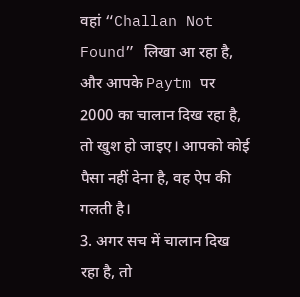वहां “Challan Not Found” लिखा आ रहा है, और आपके Paytm पर 2000 का चालान दिख रहा है, तो खुश हो जाइए। आपको कोई पैसा नहीं देना है, वह ऐप की गलती है।
3. अगर सच में चालान दिख रहा है, तो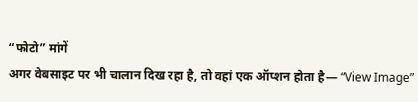“फोटो” मांगें
अगर वेबसाइट पर भी चालान दिख रहा है, तो वहां एक ऑप्शन होता है— “View Image”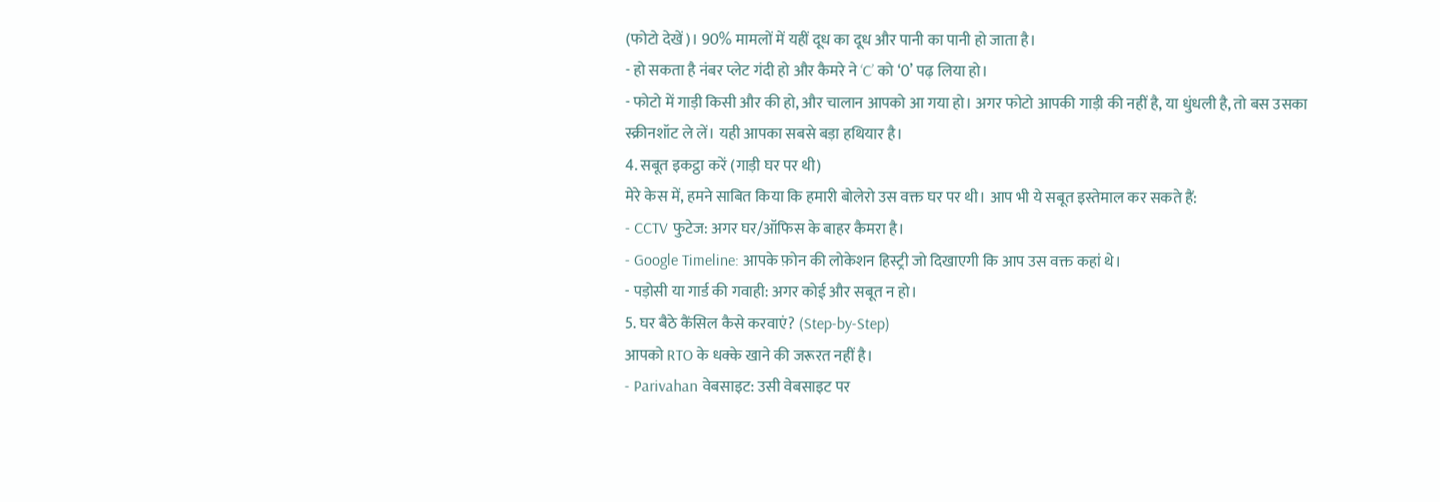(फोटो देखें)। 90% मामलों में यहीं दूध का दूध और पानी का पानी हो जाता है।
- हो सकता है नंबर प्लेट गंदी हो और कैमरे ने ‘C’ को ‘0’ पढ़ लिया हो।
- फोटो में गाड़ी किसी और की हो, और चालान आपको आ गया हो। अगर फोटो आपकी गाड़ी की नहीं है, या धुंधली है, तो बस उसका स्क्रीनशॉट ले लें। यही आपका सबसे बड़ा हथियार है।
4. सबूत इकट्ठा करें (गाड़ी घर पर थी)
मेरे केस में, हमने साबित किया कि हमारी बोलेरो उस वक्त घर पर थी। आप भी ये सबूत इस्तेमाल कर सकते हैं:
- CCTV फुटेज: अगर घर/ऑफिस के बाहर कैमरा है।
- Google Timeline: आपके फ़ोन की लोकेशन हिस्ट्री जो दिखाएगी कि आप उस वक्त कहां थे।
- पड़ोसी या गार्ड की गवाही: अगर कोई और सबूत न हो।
5. घर बैठे कैंसिल कैसे करवाएं? (Step-by-Step)
आपको RTO के धक्के खाने की जरूरत नहीं है।
- Parivahan वेबसाइट: उसी वेबसाइट पर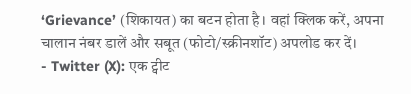‘Grievance’ (शिकायत) का बटन होता है। वहां क्लिक करें, अपना चालान नंबर डालें और सबूत (फोटो/स्क्रीनशॉट) अपलोड कर दें।
- Twitter (X): एक ट्वीट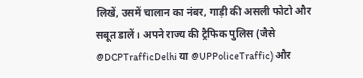लिखें, उसमें चालान का नंबर, गाड़ी की असली फोटो और सबूत डालें। अपने राज्य की ट्रैफिक पुलिस (जैसे @DCPTrafficDelhi या @UPPoliceTraffic) और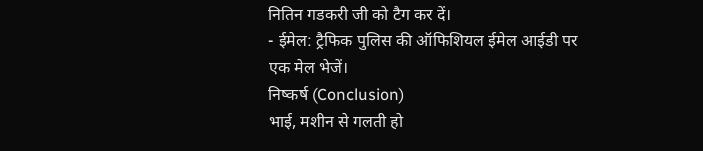नितिन गडकरी जी को टैग कर दें।
- ईमेल: ट्रैफिक पुलिस की ऑफिशियल ईमेल आईडी पर एक मेल भेजें।
निष्कर्ष (Conclusion)
भाई, मशीन से गलती हो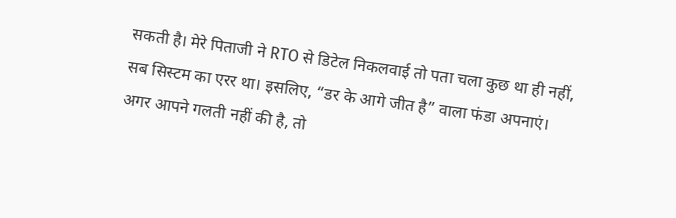सकती है। मेरे पिताजी ने RTO से डिटेल निकलवाई तो पता चला कुछ था ही नहीं, सब सिस्टम का एरर था। इसलिए, “डर के आगे जीत है” वाला फंडा अपनाएं। अगर आपने गलती नहीं की है, तो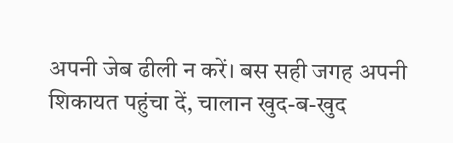अपनी जेब ढीली न करें। बस सही जगह अपनी शिकायत पहुंचा दें, चालान खुद-ब-खुद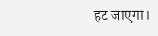हट जाएगा।